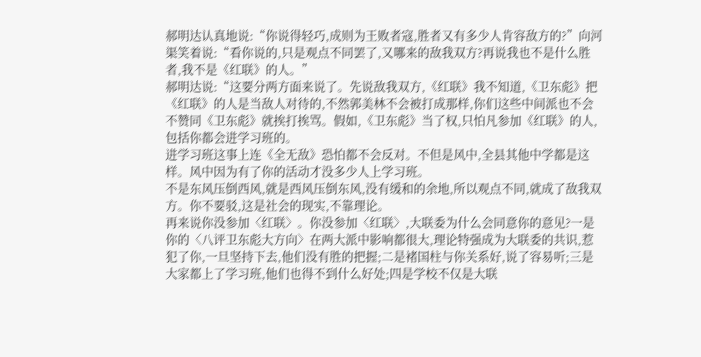郝明达认真地说:“你说得轻巧,成则为王败者寇,胜者又有多少人肯容敌方的?”向河渠笑着说:“看你说的,只是观点不同罢了,又哪来的敌我双方?再说我也不是什么胜者,我不是《红联》的人。”
郝明达说:“这要分两方面来说了。先说敌我双方,《红联》我不知道,《卫东彪》把《红联》的人是当敌人对待的,不然郭美林不会被打成那样,你们这些中间派也不会不赞同《卫东彪》就挨打挨骂。假如,《卫东彪》当了权,只怕凡参加《红联》的人,包括你都会进学习班的。
进学习班这事上连《全无敌》恐怕都不会反对。不但是风中,全县其他中学都是这样。风中因为有了你的活动才没多少人上学习班。
不是东风压倒西风,就是西风压倒东风,没有缓和的余地,所以观点不同,就成了敌我双方。你不要驳,这是社会的现实,不靠理论。
再来说你没参加〈红联〉。你没参加〈红联〉,大联委为什么会同意你的意见?一是你的〈八评卫东彪大方向〉在两大派中影响都很大,理论特强成为大联委的共识,惹犯了你,一旦坚持下去,他们没有胜的把握;二是褚国柱与你关系好,说了容易听;三是大家都上了学习班,他们也得不到什么好处;四是学校不仅是大联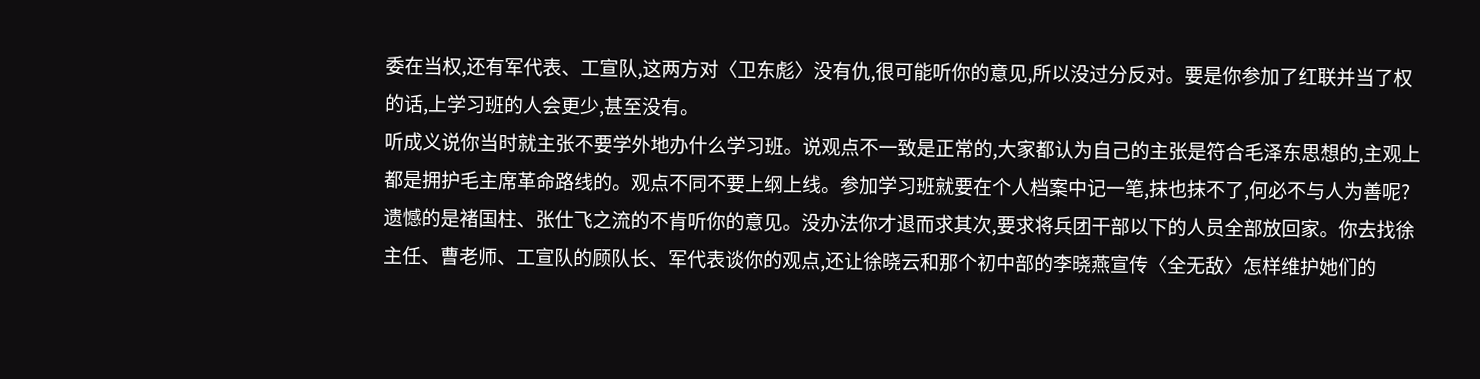委在当权,还有军代表、工宣队,这两方对〈卫东彪〉没有仇,很可能听你的意见,所以没过分反对。要是你参加了红联并当了权的话,上学习班的人会更少,甚至没有。
听成义说你当时就主张不要学外地办什么学习班。说观点不一致是正常的,大家都认为自己的主张是符合毛泽东思想的,主观上都是拥护毛主席革命路线的。观点不同不要上纲上线。参加学习班就要在个人档案中记一笔,抹也抹不了,何必不与人为善呢?遗憾的是褚国柱、张仕飞之流的不肯听你的意见。没办法你才退而求其次,要求将兵团干部以下的人员全部放回家。你去找徐主任、曹老师、工宣队的顾队长、军代表谈你的观点,还让徐晓云和那个初中部的李晓燕宣传〈全无敌〉怎样维护她们的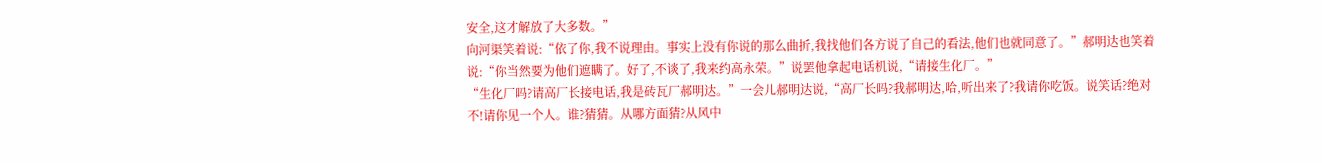安全,这才解放了大多数。”
向河渠笑着说:“依了你,我不说理由。事实上没有你说的那么曲折,我找他们各方说了自己的看法,他们也就同意了。”郝明达也笑着说:“你当然要为他们遮瞒了。好了,不谈了,我来约高永荣。”说罢他拿起电话机说,“请接生化厂。”
“生化厂吗?请高厂长接电话,我是砖瓦厂郝明达。”一会儿郝明达说,“高厂长吗?我郝明达,哈,听出来了?我请你吃饭。说笑话?绝对不!请你见一个人。谁?猜猜。从哪方面猜?从风中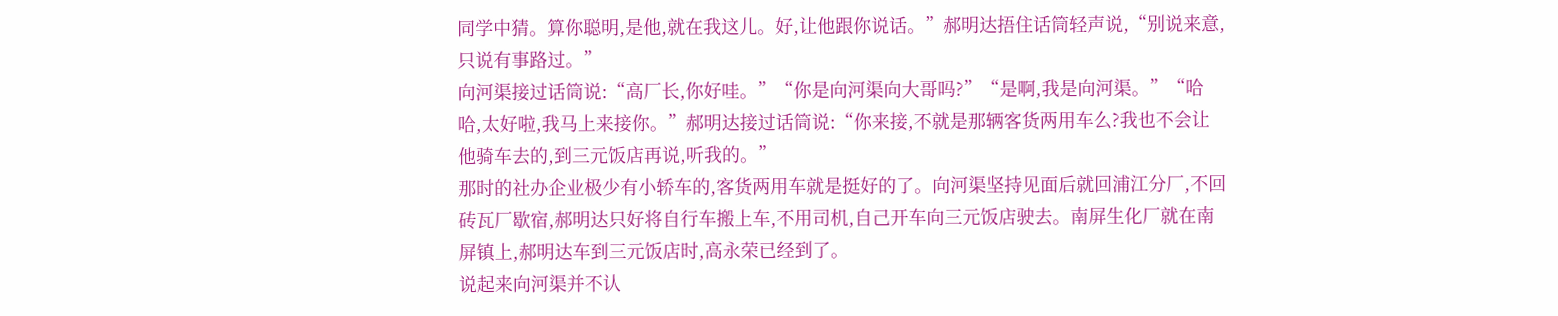同学中猜。算你聪明,是他,就在我这儿。好,让他跟你说话。”郝明达捂住话筒轻声说,“别说来意,只说有事路过。”
向河渠接过话筒说:“高厂长,你好哇。”“你是向河渠向大哥吗?”“是啊,我是向河渠。”“哈哈,太好啦,我马上来接你。”郝明达接过话筒说:“你来接,不就是那辆客货两用车么?我也不会让他骑车去的,到三元饭店再说,听我的。”
那时的社办企业极少有小轿车的,客货两用车就是挺好的了。向河渠坚持见面后就回浦江分厂,不回砖瓦厂歇宿,郝明达只好将自行车搬上车,不用司机,自己开车向三元饭店驶去。南屏生化厂就在南屏镇上,郝明达车到三元饭店时,高永荣已经到了。
说起来向河渠并不认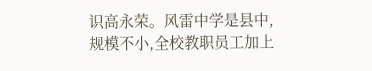识高永荣。风雷中学是县中,规模不小,全校教职员工加上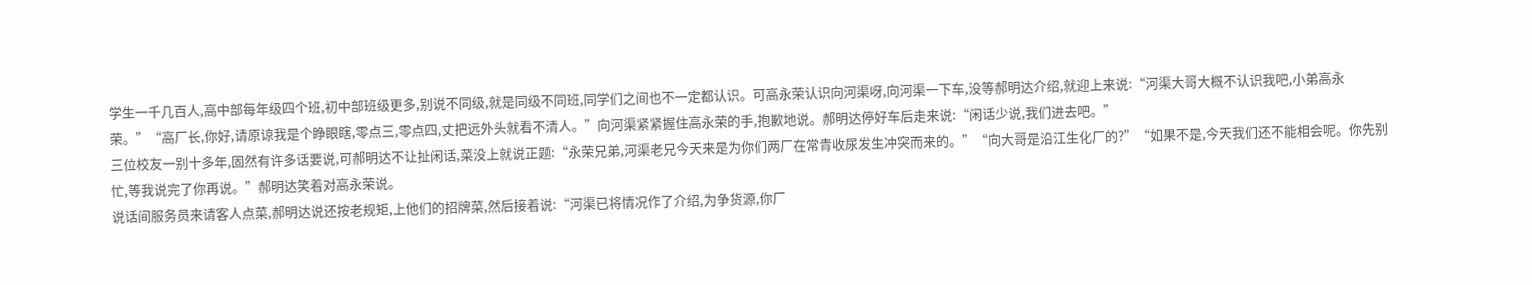学生一千几百人,高中部每年级四个班,初中部班级更多,别说不同级,就是同级不同班,同学们之间也不一定都认识。可高永荣认识向河渠呀,向河渠一下车,没等郝明达介绍,就迎上来说:“河渠大哥大概不认识我吧,小弟高永荣。”“高厂长,你好,请原谅我是个睁眼瞎,零点三,零点四,丈把远外头就看不清人。”向河渠紧紧握住高永荣的手,抱歉地说。郝明达停好车后走来说:“闲话少说,我们进去吧。”
三位校友一别十多年,固然有许多话要说,可郝明达不让扯闲话,菜没上就说正题:“永荣兄弟,河渠老兄今天来是为你们两厂在常青收尿发生冲突而来的。”“向大哥是沿江生化厂的?”“如果不是,今天我们还不能相会呢。你先别忙,等我说完了你再说。”郝明达笑着对高永荣说。
说话间服务员来请客人点菜,郝明达说还按老规矩,上他们的招牌菜,然后接着说:“河渠已将情况作了介绍,为争货源,你厂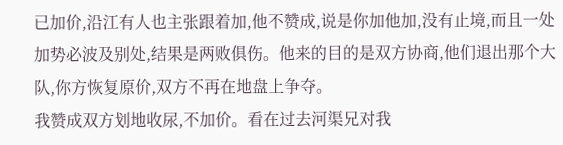已加价,沿江有人也主张跟着加,他不赞成,说是你加他加,没有止境,而且一处加势必波及别处,结果是两败俱伤。他来的目的是双方协商,他们退出那个大队,你方恢复原价,双方不再在地盘上争夺。
我赞成双方划地收尿,不加价。看在过去河渠兄对我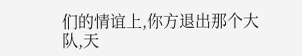们的情谊上,你方退出那个大队,天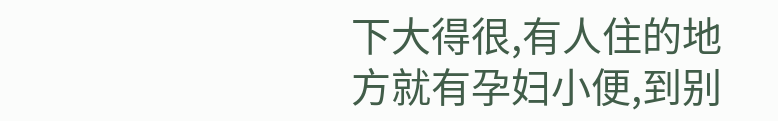下大得很,有人住的地方就有孕妇小便,到别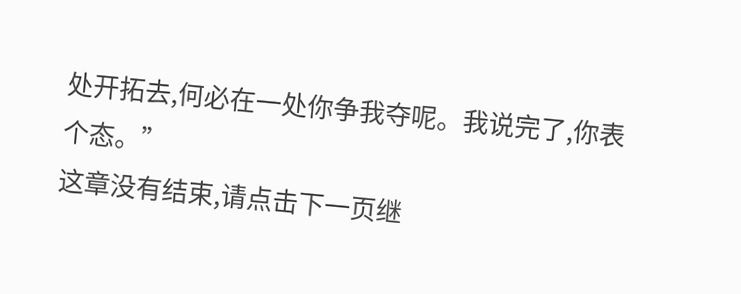处开拓去,何必在一处你争我夺呢。我说完了,你表个态。”
这章没有结束,请点击下一页继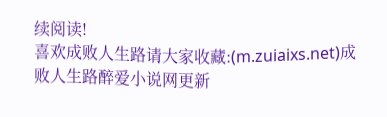续阅读!
喜欢成败人生路请大家收藏:(m.zuiaixs.net)成败人生路醉爱小说网更新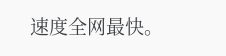速度全网最快。